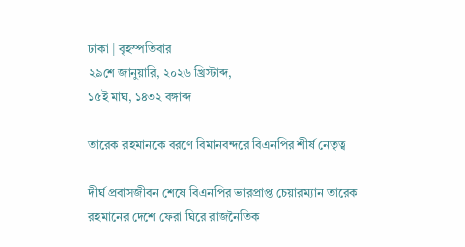ঢাকা | বৃহস্পতিবার
২৯শে জানুয়ারি, ২০২৬ খ্রিস্টাব্দ,
১৫ই মাঘ, ১৪৩২ বঙ্গাব্দ

তারেক রহমানকে বরণে বিমানবন্দরে বিএনপির শীর্ষ নেতৃত্ব

দীর্ঘ প্রবাসজীবন শেষে বিএনপির ভারপ্রাপ্ত চেয়ারম্যান তারেক রহমানের দেশে ফেরা ঘিরে রাজনৈতিক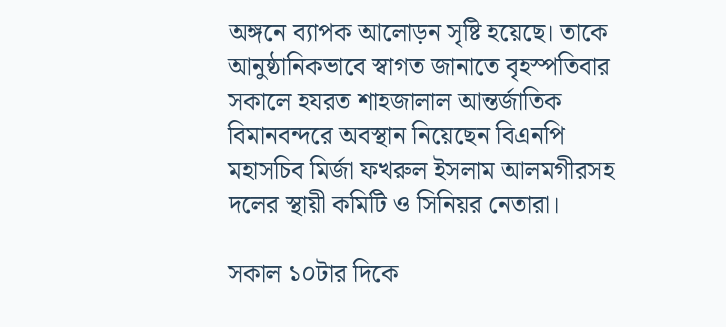অঙ্গনে ব্যাপক আলোড়ন সৃষ্টি হয়েছে। তাকে আনুষ্ঠানিকভাবে স্বাগত জানাতে বৃহস্পতিবার সকালে হযরত শাহজালাল আন্তর্জাতিক বিমানবন্দরে অবস্থান নিয়েছেন বিএনপি মহাসচিব মির্জা ফখরুল ইসলাম আলমগীরসহ দলের স্থায়ী কমিটি ও সিনিয়র নেতারা।

সকাল ১০টার দিকে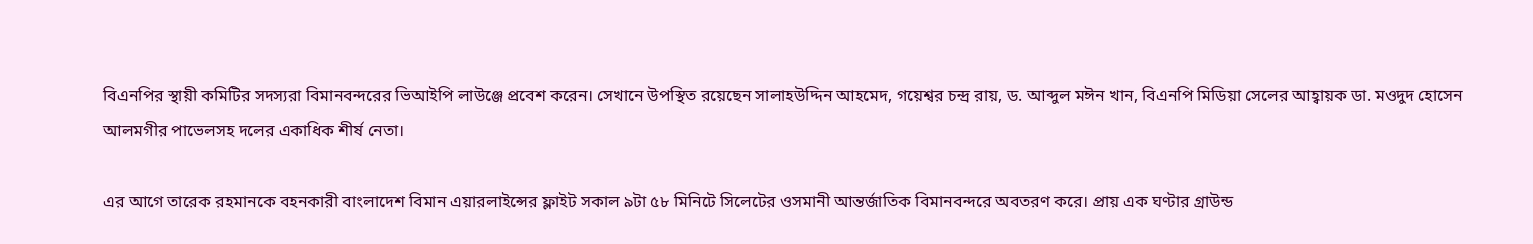বিএনপির স্থায়ী কমিটির সদস্যরা বিমানবন্দরের ভিআইপি লাউঞ্জে প্রবেশ করেন। সেখানে উপস্থিত রয়েছেন সালাহউদ্দিন আহমেদ, গয়েশ্বর চন্দ্র রায়, ড. আব্দুল মঈন খান, বিএনপি মিডিয়া সেলের আহ্বায়ক ডা. মওদুদ হোসেন আলমগীর পাভেলসহ দলের একাধিক শীর্ষ নেতা।

এর আগে তারেক রহমানকে বহনকারী বাংলাদেশ বিমান এয়ারলাইন্সের ফ্লাইট সকাল ৯টা ৫৮ মিনিটে সিলেটের ওসমানী আন্তর্জাতিক বিমানবন্দরে অবতরণ করে। প্রায় এক ঘণ্টার গ্রাউন্ড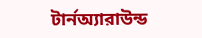টার্নঅ্যারাউন্ড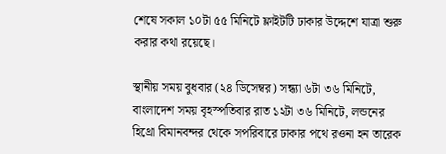শেষে সকাল ১০টা ৫৫ মিনিটে ফ্লাইটটি ঢাকার উদ্দেশে যাত্রা শুরু করার কথা রয়েছে।

স্থানীয় সময় বুধবার (২৪ ডিসেম্বর) সন্ধ্যা ৬টা ৩৬ মিনিটে, বাংলাদেশ সময় বৃহস্পতিবার রাত ১২টা ৩৬ মিনিটে, লন্ডনের হিথ্রো বিমানবন্দর থেকে সপরিবারে ঢাকার পথে রওনা হন তারেক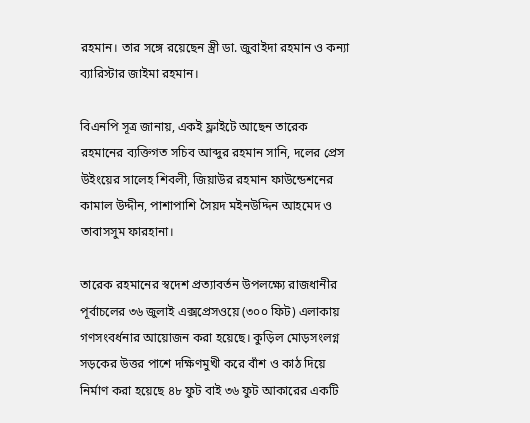রহমান। তার সঙ্গে রয়েছেন স্ত্রী ডা. জুবাইদা রহমান ও কন্যা ব্যারিস্টার জাইমা রহমান।

বিএনপি সূত্র জানায়, একই ফ্লাইটে আছেন তারেক রহমানের ব্যক্তিগত সচিব আব্দুর রহমান সানি, দলের প্রেস উইংয়ের সালেহ শিবলী, জিয়াউর রহমান ফাউন্ডেশনের কামাল উদ্দীন, পাশাপাশি সৈয়দ মইনউদ্দিন আহমেদ ও তাবাসসুম ফারহানা।

তারেক রহমানের স্বদেশ প্রত্যাবর্তন উপলক্ষ্যে রাজধানীর পূর্বাচলের ৩৬ জুলাই এক্সপ্রেসওয়ে (৩০০ ফিট) এলাকায় গণসংবর্ধনার আয়োজন করা হয়েছে। কুড়িল মোড়সংলগ্ন সড়কের উত্তর পাশে দক্ষিণমুখী করে বাঁশ ও কাঠ দিয়ে নির্মাণ করা হয়েছে ৪৮ ফুট বাই ৩৬ ফুট আকারের একটি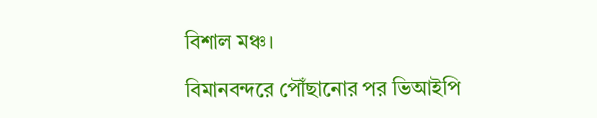বিশাল মঞ্চ।

বিমানবন্দরে পৌঁছানোর পর ভিআইপি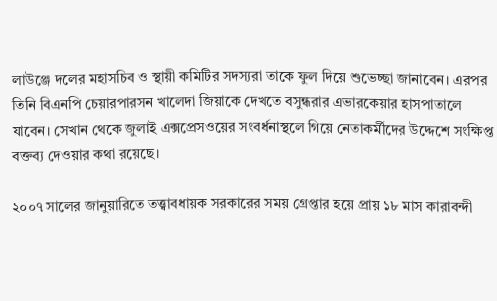লাউঞ্জে দলের মহাসচিব ও স্থায়ী কমিটির সদস্যরা তাকে ফুল দিয়ে শুভেচ্ছা জানাবেন। এরপর তিনি বিএনপি চেয়ারপারসন খালেদা জিয়াকে দেখতে বসুন্ধরার এভারকেয়ার হাসপাতালে যাবেন। সেখান থেকে জুলাই এক্সপ্রেসওয়ের সংবর্ধনাস্থলে গিয়ে নেতাকর্মীদের উদ্দেশে সংক্ষিপ্ত বক্তব্য দেওয়ার কথা রয়েছে।

২০০৭ সালের জানুয়ারিতে তত্ত্বাবধায়ক সরকারের সময় গ্রেপ্তার হয়ে প্রায় ১৮ মাস কারাবন্দী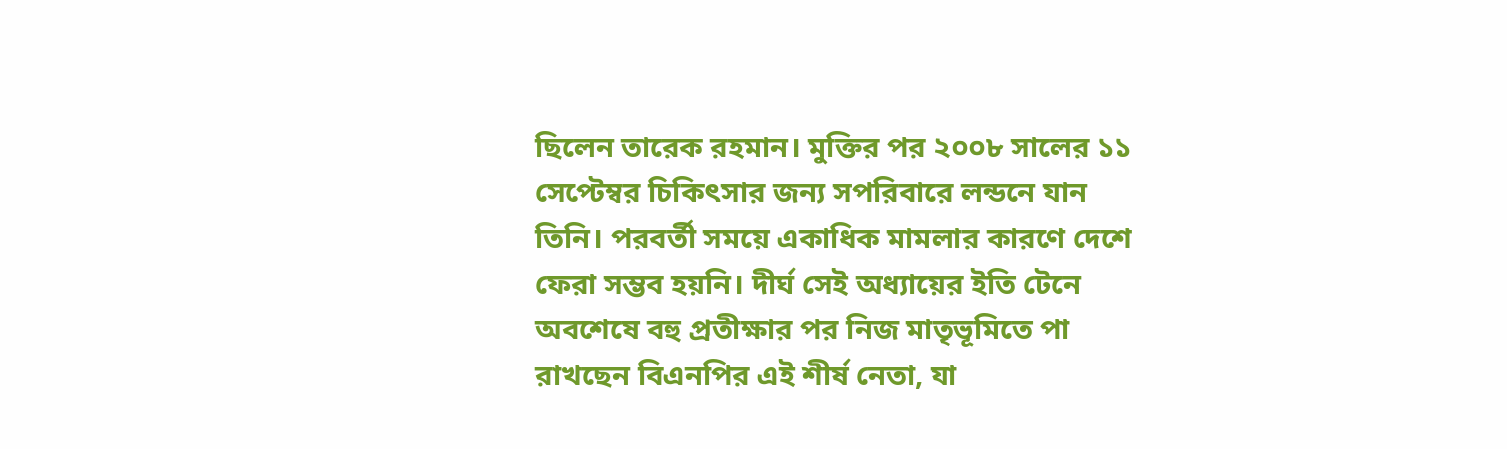ছিলেন তারেক রহমান। মুক্তির পর ২০০৮ সালের ১১ সেপ্টেম্বর চিকিৎসার জন্য সপরিবারে লন্ডনে যান তিনি। পরবর্তী সময়ে একাধিক মামলার কারণে দেশে ফেরা সম্ভব হয়নি। দীর্ঘ সেই অধ্যায়ের ইতি টেনে অবশেষে বহু প্রতীক্ষার পর নিজ মাতৃভূমিতে পা রাখছেন বিএনপির এই শীর্ষ নেতা, যা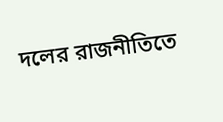দলের রাজনীতিতে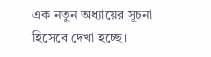এক নতুন অধ্যায়ের সূচনা হিসেবে দেখা হচ্ছে।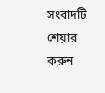সংবাদটি শেয়ার করুন